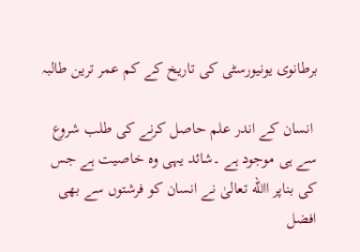برطانوی یونیورسٹی کی تاریخ کے کم عمر ترین طالبہ

 انسان کے اندر علم حاصل کرنے کی طلب شروع سے ہی موجود ہے ۔شائد یہی وہ خاصیت ہے جس کی بناپر االله تعالیٰ نے انسان کو فرشتوں سے بھی افضل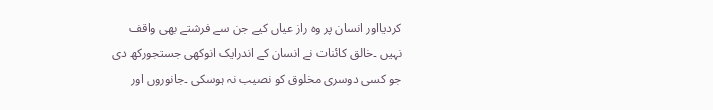کردیااور انسان پر وہ راز عیاں کیے جن سے فرشتے بھی واقف نہیں ۔خالق کائنات نے انسان کے اندرایک انوکھی جستجورکھ دی جو کسی دوسری مخلوق کو نصیب نہ ہوسکی ۔جانوروں اور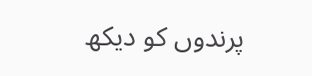پرندوں کو دیکھ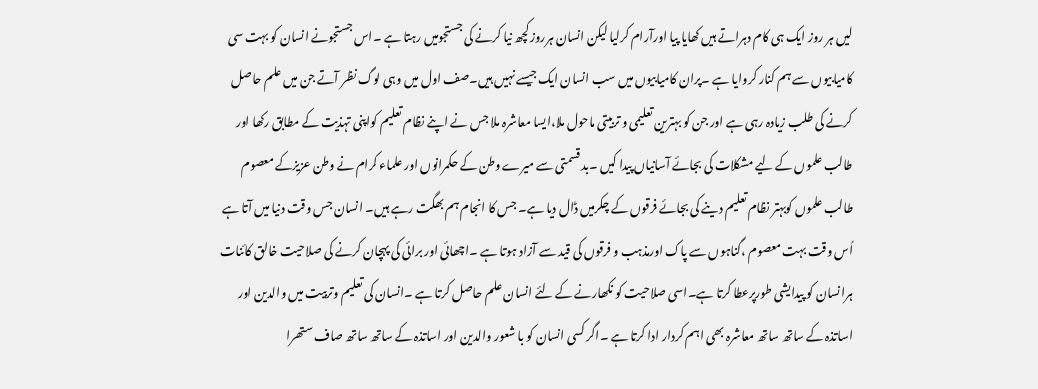لیں ہر روز ایک ہی کام دہراتے ہیں کھایا پیا اورآرام کرلیا لیکن انسان ہرروز کچھ نیا کرنے کی جستجومیں رہتا ہے ۔اس جستجونے انسان کو بہت سی کامیابیوں سے ہم کنار کروایا ہے ۔پران کامیابیوں میں سب انسان ایک جیسے نہیں ہیں۔صف اول میں وہی لوگ نظر آتے جن میں علم حاصل کرنے کی طلب زیادہ رہی ہے اور جن کو بہترین تعلیمی و تربیتی ماحول ملا،ایسا معاشرہ ملا جس نے اپنے نظام تعلیم کواپنی تہذیت کے مطابق رکھا اور طالب علموں کے لیے مشکلات کی بجائے آسانیاں پیدا کیں ۔بد قسمتی سے میرے وطن کے حکمرانوں اور علماء کرام نے وطن عزیزکے معصوم طالب علموں کوبہتر نظام تعلیم دینے کی بجائے فرقوں کے چکرمیں ڈال دیا ہے۔ جس کا انجام ہم بھگت رہے ہیں۔ انسان جس وقت دنیا میں آتا ہے اُس وقت بہت معصوم ،گناہوں سے پاک اورمذہب و فرقوں کی قید سے آزاد ہوتا ہے ۔اچھائی اور برائی کی پہچان کرنے کی صلاحیت خالق کائنات ہرانسان کو پیدایشی طورپرعطا کرتا ہے۔اسی صلاحیت کو نکھارنے کے لئے انسان علم حاصل کرتا ہے ۔انسان کی تعلیم وتربیت میں والدین اور اساتذہ کے ساتھ ساتھ معاشرہ بھی اہم کردار ادا کرتا ہے ۔اگر کسی انسان کو با شعور والدین اور اساتذہ کے ساتھ ساتھ صاف ستھرا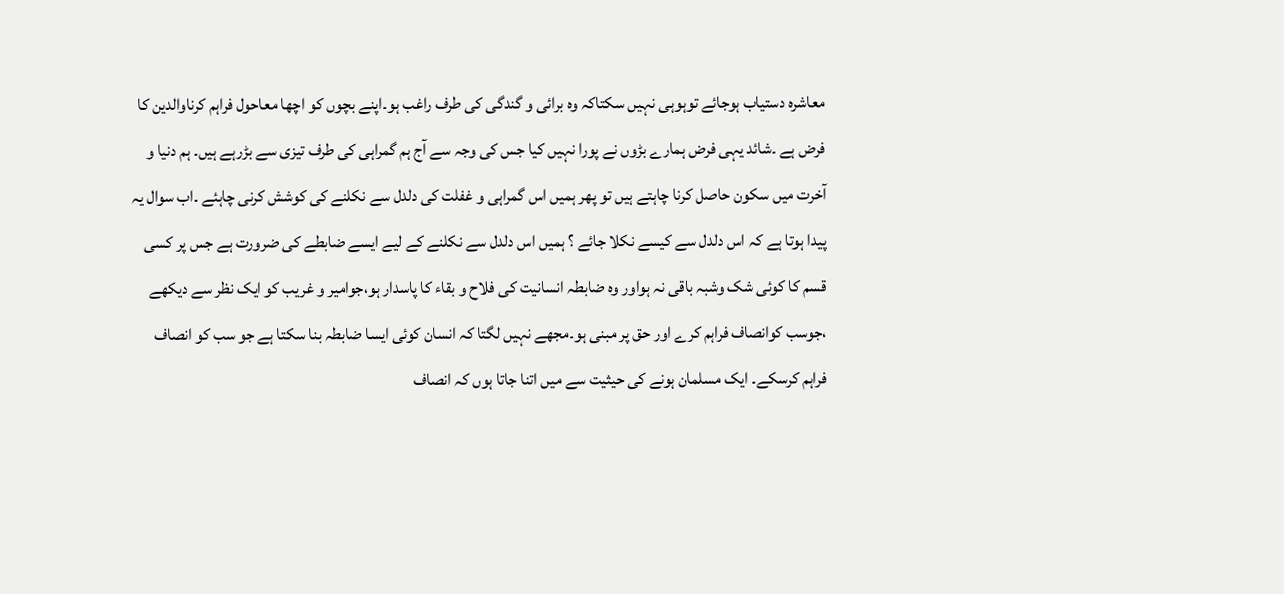معاشرہ دستیاب ہوجائے توہوہی نہیں سکتاکہ وہ برائی و گندگی کی طرف راغب ہو۔اپنے بچوں کو اچھا معاحول فراہم کرناوالدین کا فرض ہے ۔شائد یہی فرض ہمارے بڑوں نے پورا نہیں کیا جس کی وجہ سے آج ہم گمراہی کی طرف تیزی سے بڑرہے ہیں۔ ہم دنیا و آخرت میں سکون حاصل کرنا چاہتے ہیں تو پھر ہمیں اس گمراہی و غفلت کی دلدل سے نکلنے کی کوشش کرنی چاہئے ۔اب سوال یہ پیدا ہوتا ہے کہ اس دلدل سے کیسے نکلا جائے ؟ ہمیں اس دلدل سے نکلنے کے لیے ایسے ضابطے کی ضرورت ہے جس پر کسی قسم کا کوئی شک وشبہ باقی نہ ہواور وہ ضابطہ انسانیت کی فلاح و بقاء کا پاسدار ہو،جوامیر و غریب کو ایک نظر سے دیکھے ،جوسب کوانصاف فراہم کرے اور حق پر مبنی ہو۔مجھے نہیں لگتا کہ انسان کوئی ایسا ضابطہ بنا سکتا ہے جو سب کو انصاف فراہم کرسکے۔ ایک مسلمان ہونے کی حیثیت سے میں اتنا جاتا ہوں کہ انصاف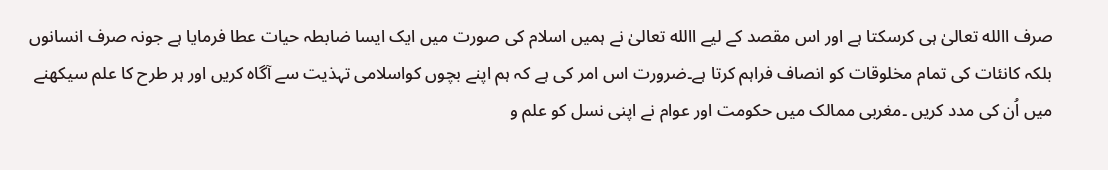صرف االله تعالیٰ ہی کرسکتا ہے اور اس مقصد کے لیے االله تعالیٰ نے ہمیں اسلام کی صورت میں ایک ایسا ضابطہ حیات عطا فرمایا ہے جونہ صرف انسانوں بلکہ کانئات کی تمام مخلوقات کو انصاف فراہم کرتا ہے۔ضرورت اس امر کی ہے کہ ہم اپنے بچوں کواسلامی تہذیت سے آگاہ کریں اور ہر طرح کا علم سیکھنے میں اُن کی مدد کریں ۔مغربی ممالک میں حکومت اور عوام نے اپنی نسل کو علم و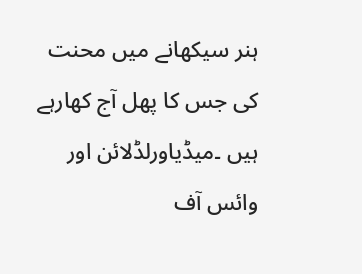ہنر سیکھانے میں محنت کی جس کا پھل آج کھارہے ہیں ۔میڈیاورلڈلائن اور وائس آف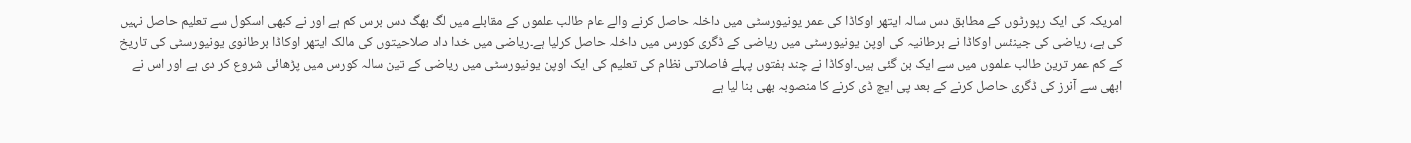امریکہ کی ایک رپورٹوں کے مطابق دس سالہ ایتھر اوکاڈا کی عمر یونیورسٹی میں داخلہ حاصل کرنے والے عام طالب علموں کے مقابلے میں لگ بھگ دس برس کم ہے اور نے کبھی اسکول سے تعلیم حاصل نہیں کی ہے، ریاضی کی جینئس اوکاڈا نے برطانیہ کی اوپن یونیورسٹی میں ریاضی کے ڈگری کورس میں داخلہ حاصل کرلیا ہے۔ریاضی میں خدا داد صلاحیتوں کی مالک ایتھر اوکاڈا برطانوی یونیورسٹی کی تاریخ کے کم عمر ترین طالب علموں میں سے ایک بن گئی ہیں۔اوکاڈا نے چند ہفتوں پہلے فاصلاتی نظام کی تعلیم کی ایک اوپن یونیورسٹی میں ریاضی کے تین سالہ کورس میں پڑھائی شروع کر دی ہے اور اس نے ابھی سے آنرز کی ڈگری حاصل کرنے کے بعد پی ایچ ڈی کرنے کا منصوبہ بھی بنا لیا ہے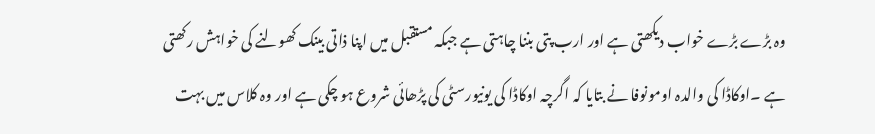وہ بڑے بڑے خواب دیکھتی ہے اور ارب پتی بننا چاہتی ہے جبکہ مستقبل میں اپنا ذاتی بینک کھولنے کی خواہش رکھتی ہے ۔اوکاڈا کی والدہ اومونوفا نے بتایا کہ اگرچہ اوکاڈا کی یونیورسٹی کی پڑھائی شروع ہو چکی ہے اور وہ کلاس میں بہت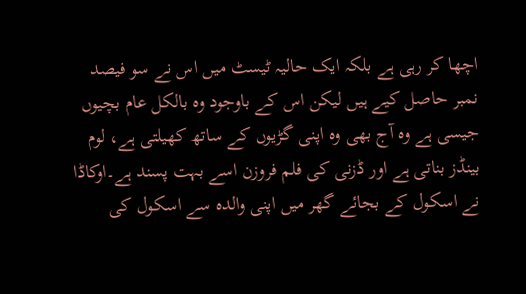اچھا کر رہی ہے بلکہ ایک حالیہ ٹیسٹ میں اس نے سو فیصد نمبر حاصل کیے ہیں لیکن اس کے باوجود وہ بالکل عام بچیوں جیسی ہے وہ آج بھی وہ اپنی گڑیوں کے ساتھ کھیلتی ہے، لوم بینڈز بناتی ہے اور ڈزنی کی فلم فروزن اسے بہت پسند ہے۔اوکاڈا نے اسکول کے بجائے گھر میں اپنی والدہ سے اسکول کی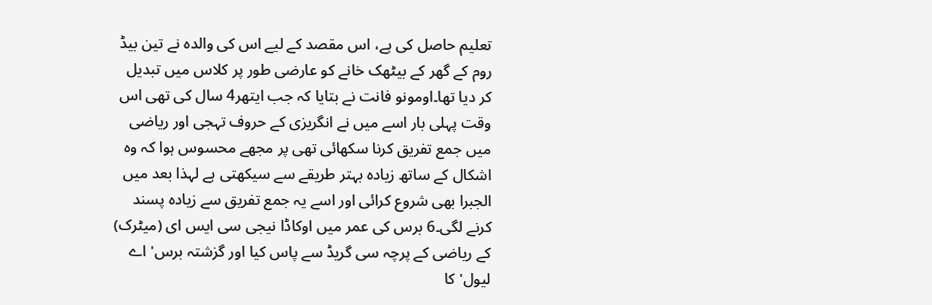تعلیم حاصل کی ہے، اس مقصد کے لیے اس کی والدہ نے تین بیڈ روم کے گھر کے بیٹھک خانے کو عارضی طور پر کلاس میں تبدیل کر دیا تھا۔اومونو فانت نے بتایا کہ جب ایتھر4 سال کی تھی اس وقت پہلی بار اسے میں نے انگریزی کے حروف تہجی اور ریاضی میں جمع تفریق کرنا سکھائی تھی پر مجھے محسوس ہوا کہ وہ اشکال کے ساتھ زیادہ بہتر طریقے سے سیکھتی ہے لہذا بعد میں الجبرا بھی شروع کرائی اور اسے یہ جمع تفریق سے زیادہ پسند کرنے لگی۔6 برس کی عمر میں اوکاڈا نیجی سی ایس ای (میٹرک) کے ریاضی کے پرچہ سی گریڈ سے پاس کیا اور گزشتہ برس' اے لیول' کا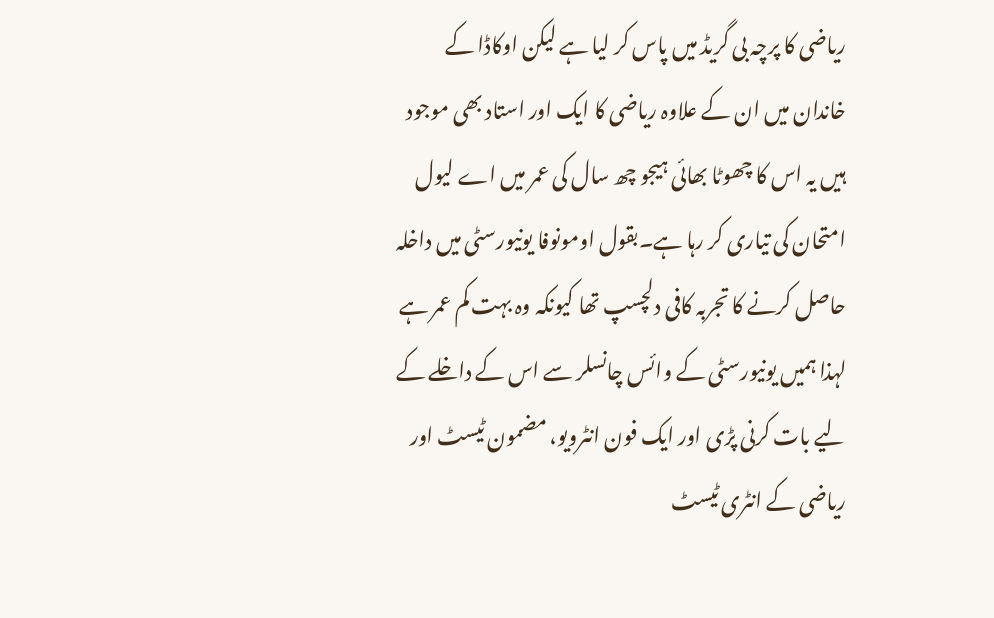ریاضی کا پرچہ بی گریڈ میں پاس کر لیا ہے لیکن اوکاڈا کے خاندان میں ان کے علاوہ ریاضی کا ایک اور استاد بھی موجود ہیں یہ اس کا چھوٹا بھائی ہیجو چھ سال کی عمر میں اے لیول امتحان کی تیاری کر رہا ہے۔بقول اومونوفا یونیورسٹی میں داخلہ حاصل کرنے کا تجربہ کافی دلچسپ تھا کیونکہ وہ بہت کم عمر ہے لہذا ہمیں یونیورسٹی کے وائس چانسلر سے اس کے داخلے کے لیے بات کرنی پڑی اور ایک فون انٹرویو، مضمون ٹیسٹ اور ریاضی کے انٹری ٹیسٹ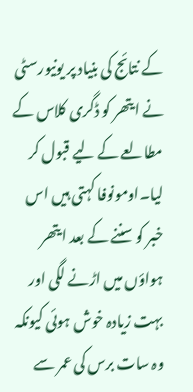کے نتائج کی بنیاد پر یونیورسٹی نے ایتھر کو ڈگری کلاس کے مطالعے کے لیے قبول کر لیا۔اومونوفا کہتی ہیں اس خبر کو سننے کے بعد ایتھر ہواؤں میں اڑنے لگی اور بہت زیادہ خوش ہوئی کیونکہ وہ سات برس کی عمر سے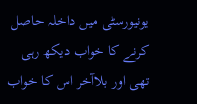یونیورسٹی میں داخلہ حاصل کرنے کا خواب دیکھ رہی تھی اور بلاآخر اس کا خواب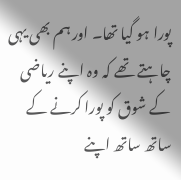پورا ہو گیا تھا۔ اور ہم بھی یہی چاہتے تھے کہ وہ اپنے ریاضی کے شوق کو پورا کرنے کے ساتھ ساتھ اپنے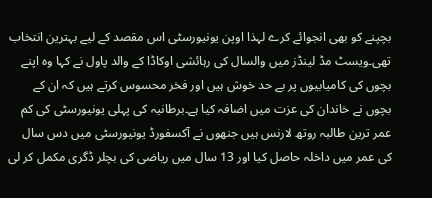بچپنے کو بھی انجوائے کرے لہذا اوپن یونیورسٹی اس مقصد کے لیے بہترین انتخاب تھی۔ویسٹ مڈ لینڈز میں والسال کی رہائشی اوکاڈا کے والد پاول نے کہا وہ اپنے بچوں کی کامیابیوں پر بے حد خوش ہیں اور فخر محسوس کرتے ہیں کہ ان کے بچوں نے خاندان کی عزت میں اضافہ کیا ہے۔برطانیہ کی پہلی یونیورسٹی کی کم عمر ترین طالبہ روتھ لارنس ہیں جنھوں نے آکسفورڈ یونیورسٹی میں دس سال کی عمر میں داخلہ حاصل کیا اور 13 سال میں ریاضی کی بچلر ڈگری مکمل کر لی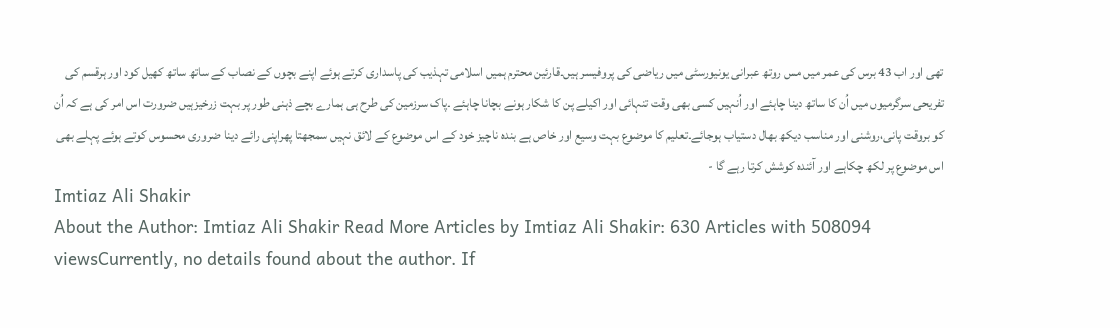تھی اور اب 43 برس کی عمر میں مس روتھ عبرانی یونیورسٹی میں ریاضی کی پروفیسر ہیں۔قارئین محترم ہمیں اسلامی تہذیب کی پاسداری کرتے ہوئے اپنے بچوں کے نصاب کے ساتھ ساتھ کھیل کود اور ہرقسم کی تفریحی سرگرمیوں میں اُن کا ساتھ دینا چاہئے اور اُنہیں کسی بھی وقت تنہائی اور اکیلے پن کا شکار ہونے بچانا چاہئے ۔پاک سرزمین کی طرح ہی ہمارے بچے ذہنی طور پر بہت زرخیزہیں ضرورت اس امر کی ہے کہ اُن کو بروقت پانی،روشنی اور مناسب دیکھ بھال دستیاب ہوجائے۔تعلیم کا موضوع بہت وسیع اور خاص ہے بندہ ناچیز خود کے اس موضوع کے لائق نہیں سمجھتا پھراپنی رائے دینا ضروری محسوس کوتے ہوئے پہلے بھی اس موضوع پر لکھ چکاہے اور آئندہ کوشش کرتا رہے گا -
Imtiaz Ali Shakir
About the Author: Imtiaz Ali Shakir Read More Articles by Imtiaz Ali Shakir: 630 Articles with 508094 viewsCurrently, no details found about the author. If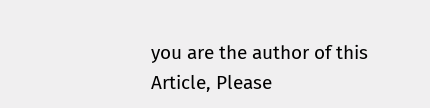you are the author of this Article, Please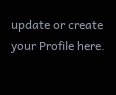update or create your Profile here.